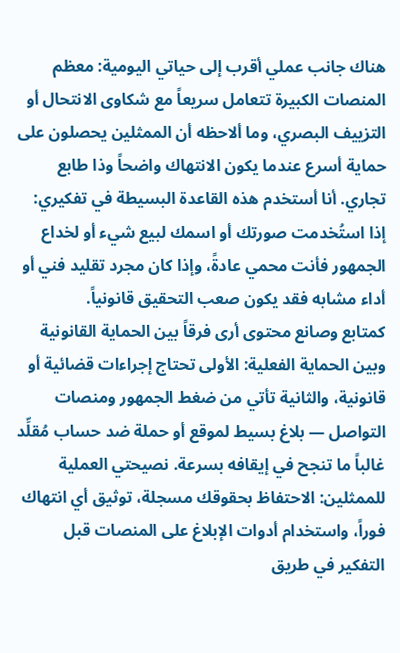هناك جانب عملي أقرب إلى حياتي اليومية: معظم المنصات الكبيرة تتعامل سريعاً مع شكاوى الانتحال أو التزييف البصري، وما ألاحظه أن الممثلين يحصلون على حماية أسرع عندما يكون الانتهاك واضحاً وذا طابع تجاري. أنا أستخدم هذه القاعدة البسيطة في تفكيري: إذا استُخدمت صورتك أو اسمك لبيع شيء أو لخداع الجمهور فأنت محمي عادةً، وإذا كان مجرد تقليد فني أو أداء مشابه فقد يكون صعب التحقيق قانونياً.
كمتابع وصانع محتوى أرى فرقاً بين الحماية القانونية وبين الحماية الفعلية: الأولى تحتاج إجراءات قضائية أو قانونية، والثانية تأتي من ضغط الجمهور ومنصات التواصل — بلاغ بسيط لموقع أو حملة ضد حساب مُقلِّد غالباً ما تنجح في إيقافه بسرعة. نصيحتي العملية للممثلين: الاحتفاظ بحقوقك مسجلة، توثيق أي انتهاك فوراً، واستخدام أدوات الإبلاغ على المنصات قبل التفكير في طريق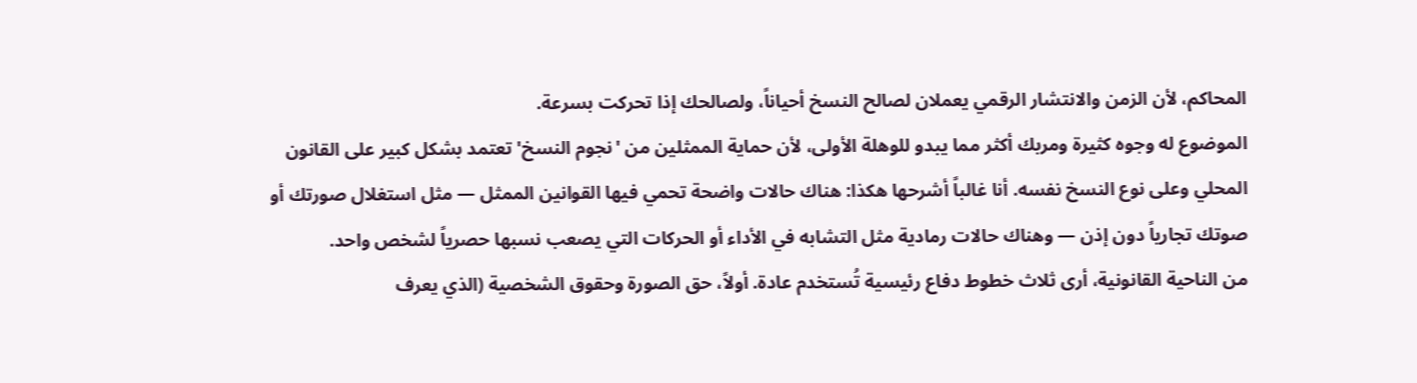المحاكم، لأن الزمن والانتشار الرقمي يعملان لصالح النسخ أحياناً، ولصالحك إذا تحركت بسرعة.
الموضوع له وجوه كثيرة ومربك أكثر مما يبدو للوهلة الأولى، لأن حماية الممثلين من 'نجوم النسخ' تعتمد بشكل كبير على القانون المحلي وعلى نوع النسخ نفسه. أنا غالباً أشرحها هكذا: هناك حالات واضحة تحمي فيها القوانين الممثل — مثل استغلال صورتك أو صوتك تجارياً دون إذن — وهناك حالات رمادية مثل التشابه في الأداء أو الحركات التي يصعب نسبها حصرياً لشخص واحد.
من الناحية القانونية، أرى ثلاث خطوط دفاع رئيسية تُستخدم عادة. أولاً، حق الصورة وحقوق الشخصية (الذي يعرف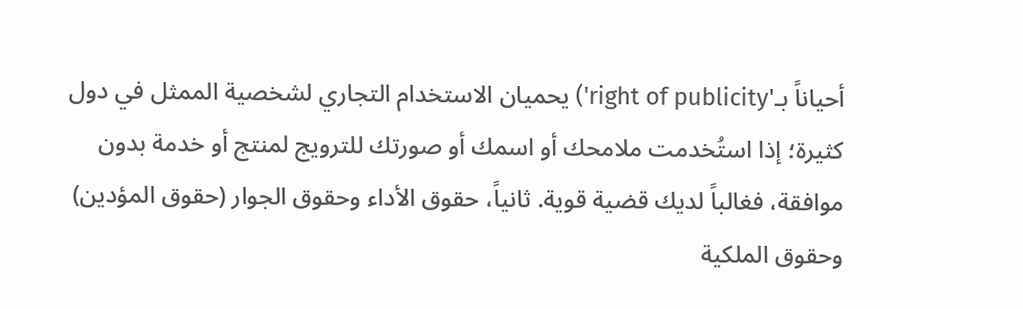أحياناً بـ'right of publicity') يحميان الاستخدام التجاري لشخصية الممثل في دول كثيرة؛ إذا استُخدمت ملامحك أو اسمك أو صورتك للترويج لمنتج أو خدمة بدون موافقة، فغالباً لديك قضية قوية. ثانياً، حقوق الأداء وحقوق الجوار (حقوق المؤدين) وحقوق الملكية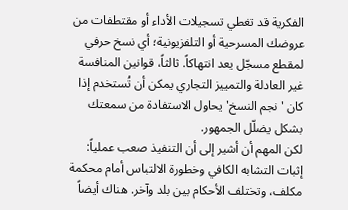الفكرية قد تغطي تسجيلات الأداء أو مقتطفات من عروضك المسرحية أو التلفزيونية؛ أي نسخ حرفي لمقطع مسجّل يعد انتهاكاً. ثالثاً، قوانين المنافسة غير العادلة والتمييز التجاري يمكن أن تُستخدم إذا كان 'نجم النسخ' يحاول الاستفادة من سمعتك بشكل يضلّل الجمهور.
لكن المهم أن أشير إلى أن التنفيذ صعب عملياً: إثبات التشابه الكافي وخطورة الالتباس أمام محكمة مكلف، وتختلف الأحكام بين بلد وآخر. هناك أيضاً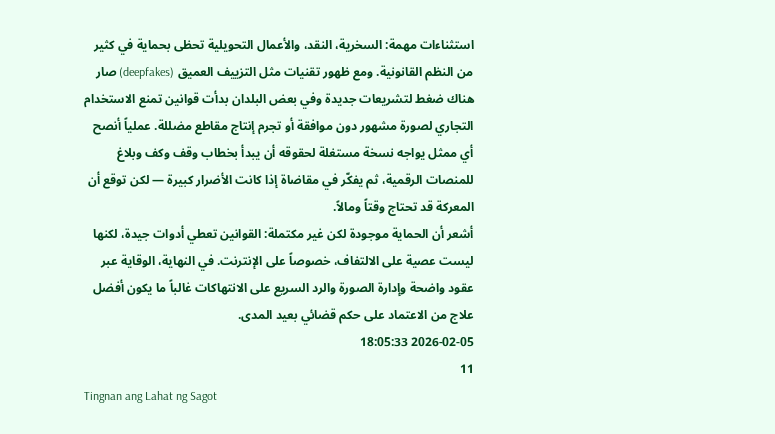استثناءات مهمة: السخرية، النقد، والأعمال التحويلية تحظى بحماية في كثير من النظم القانونية. ومع ظهور تقنيات مثل التزييف العميق (deepfakes) صار هناك ضغط لتشريعات جديدة وفي بعض البلدان بدأت قوانين تمنع الاستخدام التجاري لصورة مشهور دون موافقة أو تجرم إنتاج مقاطع مضللة. عملياً أنصح أي ممثل يواجه نسخة مستغلة لحقوقه أن يبدأ بخطاب وقف وكف وبلاغ للمنصات الرقمية، ثم يفكّر في مقاضاة إذا كانت الأضرار كبيرة — لكن توقع أن المعركة قد تحتاج وقتاً ومالاً.
أشعر أن الحماية موجودة لكن غير مكتملة: القوانين تعطي أدوات جيدة، لكنها ليست عصية على الالتفاف، خصوصاً على الإنترنت. في النهاية، الوقاية عبر عقود واضحة وإدارة الصورة والرد السريع على الانتهاكات غالباً ما يكون أفضل علاج من الاعتماد على حكم قضائي بعيد المدى.
2026-02-05 18:05:33
11
Tingnan ang Lahat ng Sagot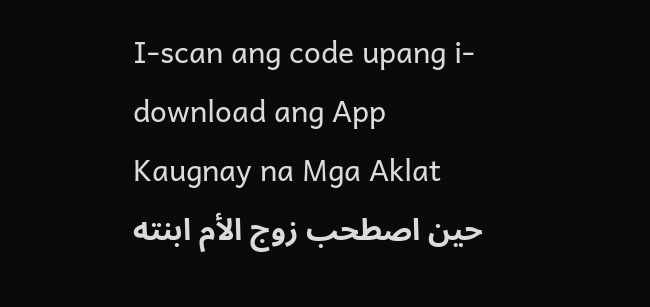I-scan ang code upang i-download ang App
Kaugnay na Mga Aklat
حين اصطحب زوج الأم ابنته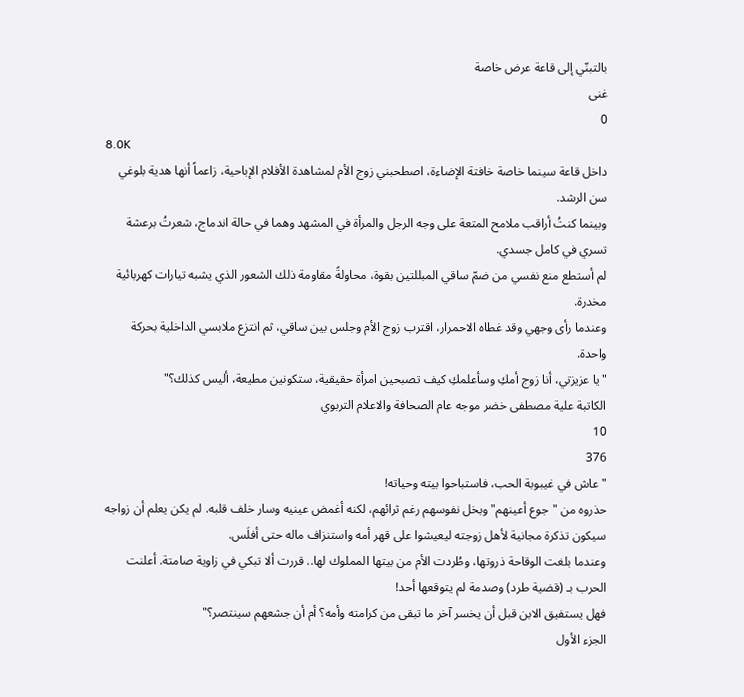بالتبنّي إلى قاعة عرض خاصة
غنى
0
8.0K
داخل قاعة سينما خاصة خافتة الإضاءة، اصطحبني زوج الأم لمشاهدة الأفلام الإباحية، زاعماً أنها هدية بلوغي سن الرشد.
وبينما كنتُ أراقب ملامح المتعة على وجه الرجل والمرأة في المشهد وهما في حالة اندماج، شعرتُ برعشة تسري في كامل جسدي.
لم أستطع منع نفسي من ضمّ ساقي المبللتين بقوة، محاولةً مقاومة ذلك الشعور الذي يشبه تيارات كهربائية مخدرة.
وعندما رأى وجهي وقد غطاه الاحمرار، اقترب زوج الأم وجلس بين ساقي، ثم انتزع ملابسي الداخلية بحركة واحدة.
"يا عزيزتي، أنا زوج أمكِ وسأعلمكِ كيف تصبحين امرأة حقيقية، ستكونين مطيعة، أليس كذلك؟"
الكاتبة علية مصطفى خضر موجه عام الصحافة والاعلام التربوي
10
376
"عاش في غيبوبة الحب، فاستباحوا بيته وحياته!
حذروه من "جوع أعينهم" وبخل نفوسهم رغم ثرائهم، لكنه أغمض عينيه وسار خلف قلبه. لم يكن يعلم أن زواجه سيكون تذكرة مجانية لأهل زوجته ليعيشوا على قهر أمه واستنزاف ماله حتى أفلَس.
وعندما بلغت الوقاحة ذروتها، وطُردت الأم من بيتها المملوك لها.. قررت ألا تبكي في زاوية صامتة. أعلنت الحرب بـ (قضية طرد) وصدمة لم يتوقعها أحد!
فهل يستفيق الابن قبل أن يخسر آخر ما تبقى من كرامته وأمه؟ أم أن جشعهم سينتصر؟"
الجزء الأول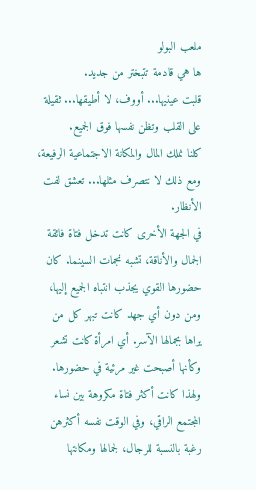ملعب البولو
ها هي قادمة تتبختر من جديد.
قلبت عينيها... أووف، لا أطيقها... ثقيلة على القلب وتظن نفسها فوق الجميع.
كلنا نملك المال والمكانة الاجتماعية الرفيعة، ومع ذلك لا نتصرف مثلها... تعشق لفت الأنظار.
في الجهة الأخرى كانت تدخل فتاة فائقة الجمال والأناقة، تشبه نجمات السينما. كان حضورها القوي يجذب انتباه الجميع إليها، ومن دون أي جهد كانت تبهر كل من يراها بجمالها الآسر. أي امرأة كانت تشعر وكأنها أصبحت غير مرئية في حضورها.
ولهذا كانت أكثر فتاة مكروهة بين نساء المجتمع الراقي، وفي الوقت نفسه أكثرهن رغبة بالنسبة للرجال، لجمالها ومكانتها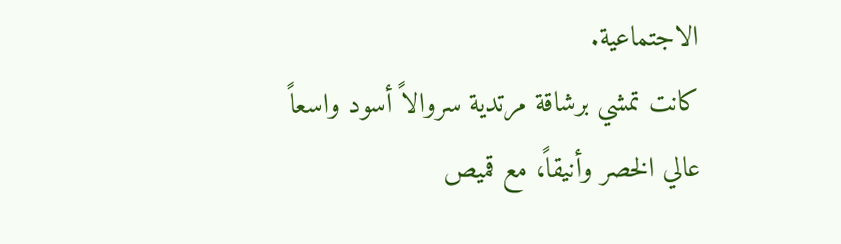الاجتماعية.
كانت تمشي برشاقة مرتدية سروالاً أسود واسعاً عالي الخصر وأنيقاً، مع قميص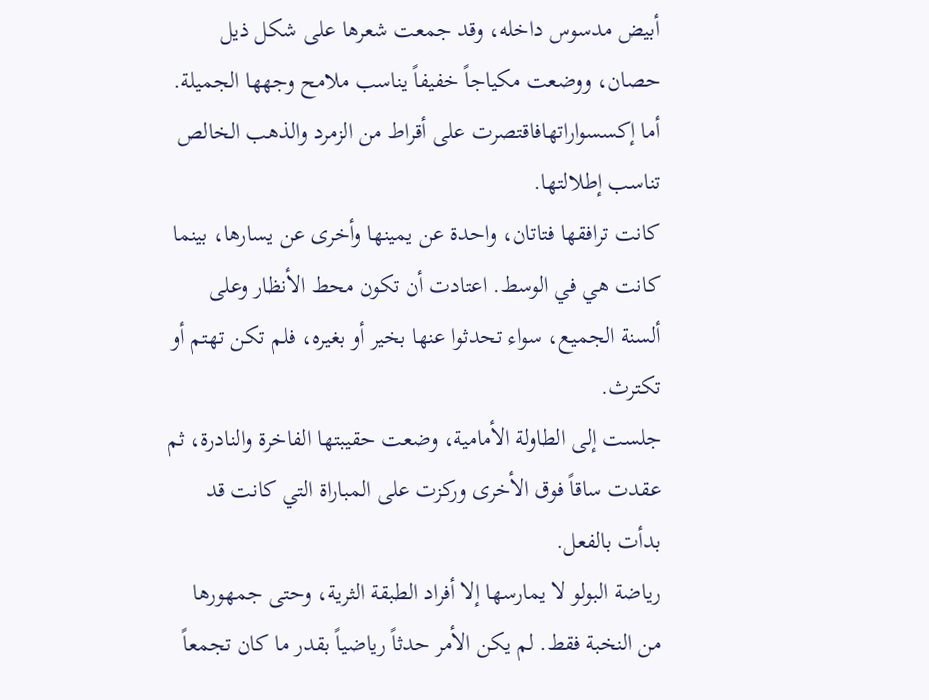أبيض مدسوس داخله، وقد جمعت شعرها على شكل ذيل حصان، ووضعت مكياجاً خفيفاً يناسب ملامح وجهها الجميلة. أما إكسسواراتهافاقتصرت على أقراط من الزمرد والذهب الخالص تناسب إطلالتها.
كانت ترافقها فتاتان، واحدة عن يمينها وأخرى عن يسارها، بينما كانت هي في الوسط. اعتادت أن تكون محط الأنظار وعلى ألسنة الجميع، سواء تحدثوا عنها بخير أو بغيره، فلم تكن تهتم أو تكترث.
جلست إلى الطاولة الأمامية، وضعت حقيبتها الفاخرة والنادرة، ثم عقدت ساقاً فوق الأخرى وركزت على المباراة التي كانت قد بدأت بالفعل.
رياضة البولو لا يمارسها إلا أفراد الطبقة الثرية، وحتى جمهورها من النخبة فقط. لم يكن الأمر حدثاً رياضياً بقدر ما كان تجمعاً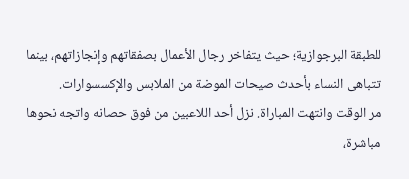للطبقة البرجوازية؛ حيث يتفاخر رجال الأعمال بصفقاتهم وإنجازاتهم، بينما تتباهى النساء بأحدث صيحات الموضة من الملابس والإكسسوارات.
مر الوقت وانتهت المباراة. نزل أحد اللاعبين من فوق حصانه واتجه نحوها مباشرة،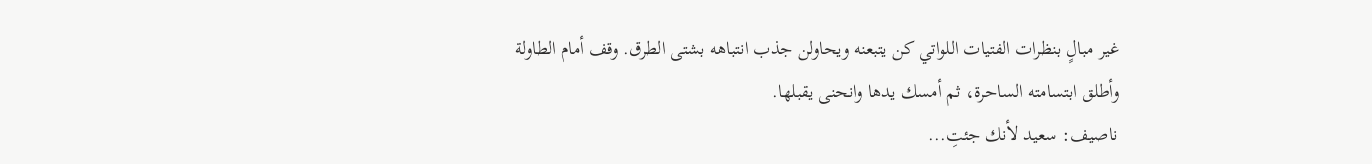غير مبالٍ بنظرات الفتيات اللواتي كن يتبعنه ويحاولن جذب انتباهه بشتى الطرق. وقف أمام الطاولة وأطلق ابتسامته الساحرة، ثم أمسك يدها وانحنى يقبلها.
ناصيف: سعيد لأنك جئتِ...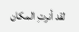لقد أنرتِ المكان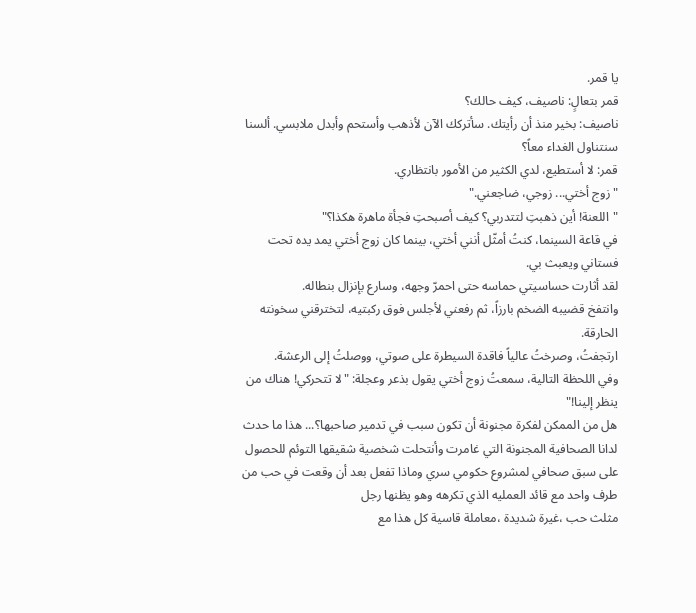يا قمر.
قمر بتعالٍ: ناصيف، كيف حالك؟
ناصيف: بخير منذ أن رأيتك. سأتركك الآن لأذهب وأستحم وأبدل ملابسي. ألسنا سنتناول الغداء معاً؟
قمر: لا أستطيع، لدي الكثير من الأمور بانتظاري.
"زوج أختي... زوجي، ضاجعني."
"اللعنة! أين ذهبتِ لتتدربي؟ كيف أصبحتِ فجأة ماهرة هكذا؟"
في قاعة السينما، كنتُ أمثّل أنني أختي، بينما كان زوج أختي يمد يده تحت فستاني ويعبث بي.
لقد أثارت حساسيتي حماسه حتى احمرّ وجهه، وسارع بإنزال بنطاله.
وانتفخ قضيبه الضخم بارزاً، ثم رفعني لأجلس فوق ركبتيه، لتخترقني سخونته الحارقة.
ارتجفتُ، وصرختُ عالياً فاقدة السيطرة على صوتي، ووصلتُ إلى الرعشة.
وفي اللحظة التالية، سمعتُ زوج أختي يقول بذعر وعجلة: "لا تتحركي! هناك من ينظر إلينا!"
هل من الممكن لفكرة مجنونة أن تكون سبب في تدمير صاحبها؟... هذا ما حدث لدانا الصحافية المجنونة التي غامرت وأنتحلت شخصية شقيقها التوئم للحصول على سبق صحافي لمشروع حكومي سري وماذا تفعل بعد أن وقعت في حب من طرف واحد مع قائد العمليه الذي تكرهه وهو يظنها رجل
مثلث حب ،غيرة شديدة ،معاملة قاسية كل هذا مع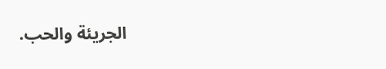الجريئة والحب.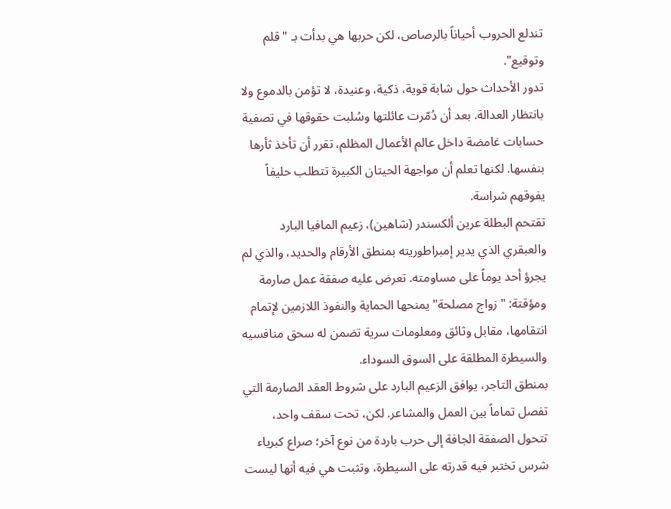تندلع الحروب أحياناً بالرصاص، لكن حربها هي بدأت بـ "قلم وتوقيع".
تدور الأحداث حول شابة قوية، ذكية، وعنيدة، لا تؤمن بالدموع ولا بانتظار العدالة. بعد أن دُمّرت عائلتها وسُلبت حقوقها في تصفية حسابات غامضة داخل عالم الأعمال المظلم، تقرر أن تأخذ ثأرها بنفسها. لكنها تعلم أن مواجهة الحيتان الكبيرة تتطلب حليفاً يفوقهم شراسة.
تقتحم البطلة عرين ألكسندر (شاهين)، زعيم المافيا البارد والعبقري الذي يدير إمبراطوريته بمنطق الأرقام والحديد، والذي لم يجرؤ أحد يوماً على مساومته. تعرض عليه صفقة عمل صارمة ومؤقتة: "زواج مصلحة" يمنحها الحماية والنفوذ اللازمين لإتمام انتقامها، مقابل وثائق ومعلومات سرية تضمن له سحق منافسيه والسيطرة المطلقة على السوق السوداء.
بمنطق التاجر، يوافق الزعيم البارد على شروط العقد الصارمة التي تفصل تماماً بين العمل والمشاعر. لكن، تحت سقف واحد، تتحول الصفقة الجافة إلى حرب باردة من نوع آخر؛ صراع كبرياء شرس تختبر فيه قدرته على السيطرة، وتثبت هي فيه أنها ليست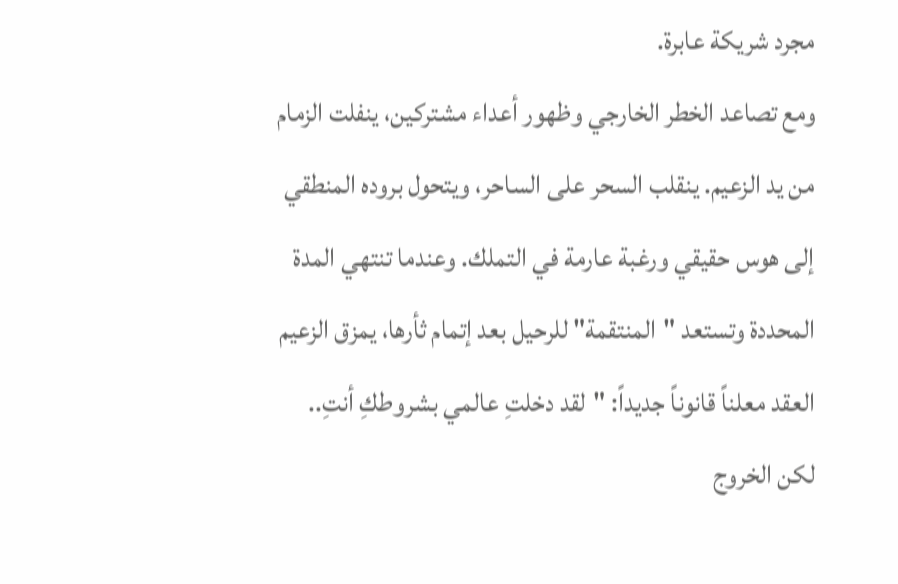مجرد شريكة عابرة.
ومع تصاعد الخطر الخارجي وظهور أعداء مشتركين، ينفلت الزمام من يد الزعيم. ينقلب السحر على الساحر، ويتحول بروده المنطقي إلى هوس حقيقي ورغبة عارمة في التملك. وعندما تنتهي المدة المحددة وتستعد "المنتقمة" للرحيل بعد إتمام ثأرها، يمزق الزعيم العقد معلناً قانوناً جديداً: "لقد دخلتِ عالمي بشروطكِ أنتِ.. لكن الخروج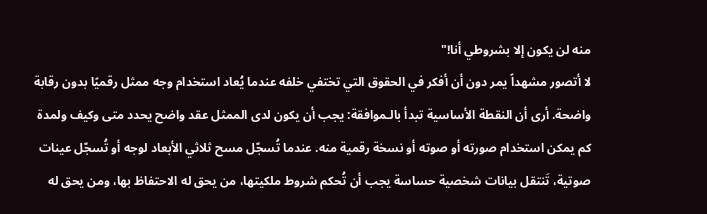منه لن يكون إلا بشروطي أنا!"
لا أتصور مشهداً يمر دون أن أفكر في الحقوق التي تختفي خلفه عندما يُعاد استخدام وجه ممثل رقميًا بدون رقابة واضحة. أرى أن النقطة الأساسية تبدأ بالـموافقة: يجب أن يكون لدى الممثل عقد واضح يحدد متى وكيف ولمدة كم يمكن استخدام صورته أو صوته أو نسخة رقمية منه. عندما تُسجّل مسح ثلاثي الأبعاد لوجه أو تُسجّل عينات صوتية، تَنتقل بيانات شخصية حساسة يجب أن تُحكم شروط ملكيتها، من يحق له الاحتفاظ بها، ومن يحق له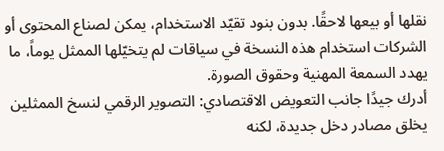نقلها أو بيعها لاحقًا. بدون بنود تقيّد الاستخدام، يمكن لصناع المحتوى أو الشركات استخدام هذه النسخة في سياقات لم يتخيّلها الممثل يوماً، ما يهدد السمعة المهنية وحقوق الصورة.
أدرك جيدًا جانب التعويض الاقتصادي: التصوير الرقمي لنسخ الممثلين يخلق مصادر دخل جديدة، لكنه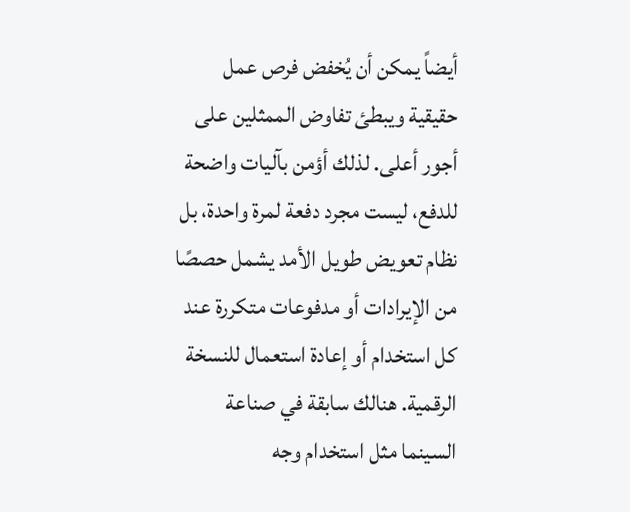أيضاً يمكن أن يُخفض فرص عمل حقيقية ويبطئ تفاوض الممثلين على أجور أعلى. لذلك أؤمن بآليات واضحة للدفع، ليست مجرد دفعة لمرة واحدة، بل نظام تعويض طويل الأمد يشمل حصصًا من الإيرادات أو مدفوعات متكررة عند كل استخدام أو إعادة استعمال للنسخة الرقمية. هنالك سابقة في صناعة السينما مثل استخدام وجه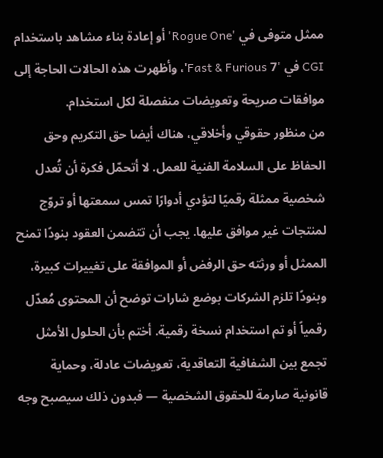ممثل متوفى في 'Rogue One' أو إعادة بناء مشاهد باستخدام CGI في 'Fast & Furious 7'، وأظهرت هذه الحالات الحاجة إلى موافقات صريحة وتعويضات منفصلة لكل استخدام.
من منظور حقوقي وأخلاقي، هناك أيضا حق التكريم وحق الحفاظ على السلامة الفنية للعمل. لا أتحمّل فكرة أن تُعدل شخصية ممثلة رقميًا لتؤدي أدوارًا تمس سمعتها أو تروّج لمنتجات غير موافق عليها. يجب أن تتضمن العقود بنودًا تمنح الممثل أو ورثته حق الرفض أو الموافقة على تغييرات كبيرة، وبنودًا تلزم الشركات بوضع شارات توضح أن المحتوى مُعدّل رقمياً أو تم استخدام نسخة رقمية. أختم بأن الحلول الأمثل تجمع بين الشفافية التعاقدية، تعويضات عادلة، وحماية قانونية صارمة للحقوق الشخصية — فبدون ذلك سيصبح وجه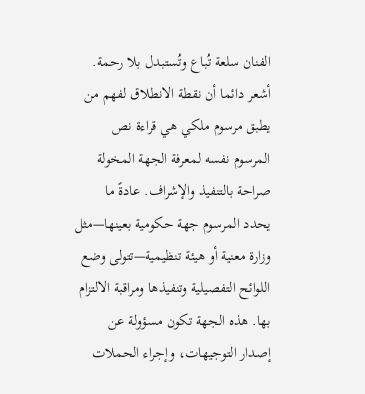الفنان سلعة تُباع وتُستبدل بلا رحمة.
أشعر دائما أن نقطة الانطلاق لفهم من يطبق مرسوم ملكي هي قراءة نص المرسوم نفسه لمعرفة الجهة المخولة صراحة بالتنفيذ والإشراف. عادةً ما يحدد المرسوم جهة حكومية بعينها—مثل وزارة معنية أو هيئة تنظيمية—تتولى وضع اللوائح التفصيلية وتنفيذها ومراقبة الالتزام بها. هذه الجهة تكون مسؤولة عن إصدار التوجيهات، وإجراء الحملات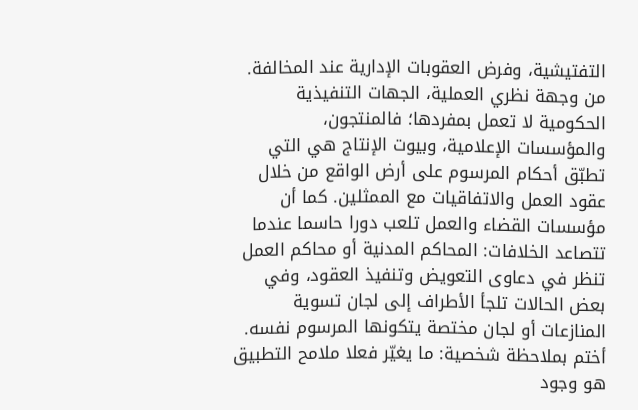التفتيشية، وفرض العقوبات الإدارية عند المخالفة.
من وجهة نظري العملية، الجهات التنفيذية الحكومية لا تعمل بمفردها؛ فالمنتجون، والمؤسسات الإعلامية، وبيوت الإنتاج هي التي تطبّق أحكام المرسوم على أرض الواقع من خلال عقود العمل والاتفاقيات مع الممثلين. كما أن مؤسسات القضاء والعمل تلعب دورا حاسما عندما تتصاعد الخلافات: المحاكم المدنية أو محاكم العمل تنظر في دعاوى التعويض وتنفيذ العقود، وفي بعض الحالات تلجأ الأطراف إلى لجان تسوية المنازعات أو لجان مختصة يتكونها المرسوم نفسه.
أختم بملاحظة شخصية: ما يغيّر فعلا ملامح التطبيق هو وجود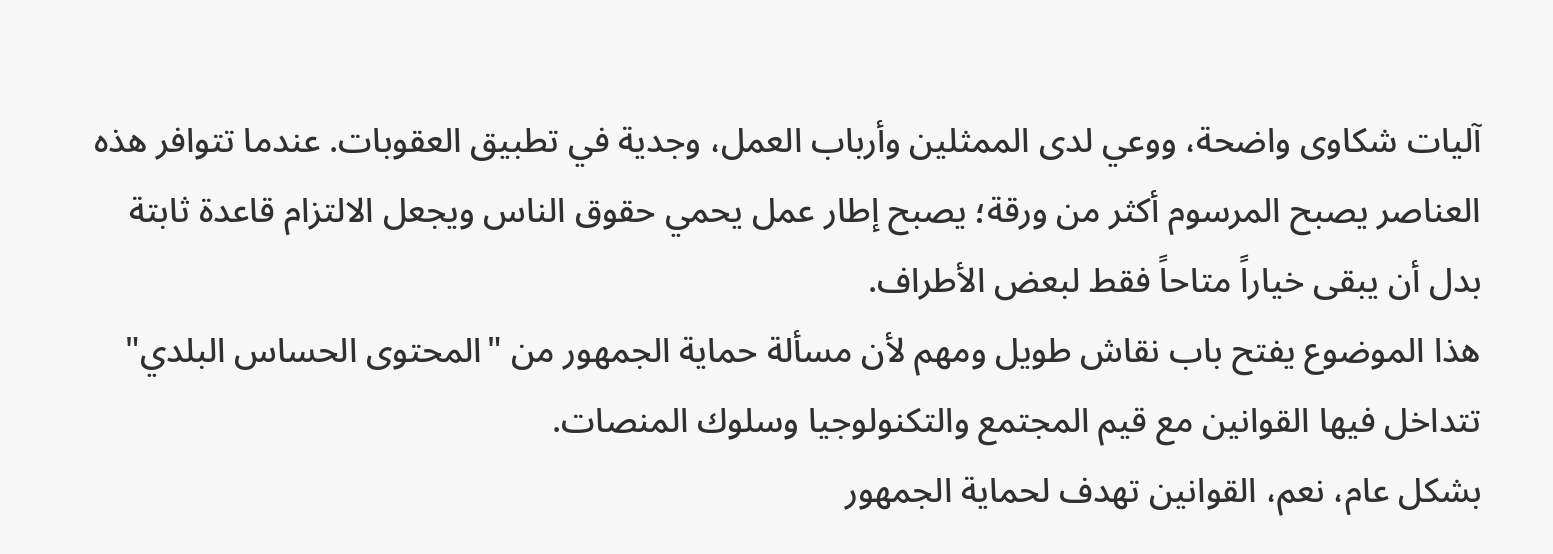آليات شكاوى واضحة، ووعي لدى الممثلين وأرباب العمل، وجدية في تطبيق العقوبات. عندما تتوافر هذه العناصر يصبح المرسوم أكثر من ورقة؛ يصبح إطار عمل يحمي حقوق الناس ويجعل الالتزام قاعدة ثابتة بدل أن يبقى خياراً متاحاً فقط لبعض الأطراف.
هذا الموضوع يفتح باب نقاش طويل ومهم لأن مسألة حماية الجمهور من "المحتوى الحساس البلدي" تتداخل فيها القوانين مع قيم المجتمع والتكنولوجيا وسلوك المنصات.
بشكل عام، نعم، القوانين تهدف لحماية الجمهور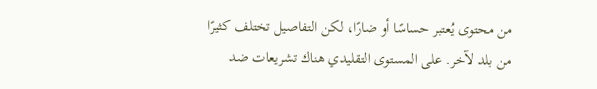من محتوى يُعتبر حساسًا أو ضارًا، لكن التفاصيل تختلف كثيرًا من بلد لآخر. على المستوى التقليدي هناك تشريعات ضد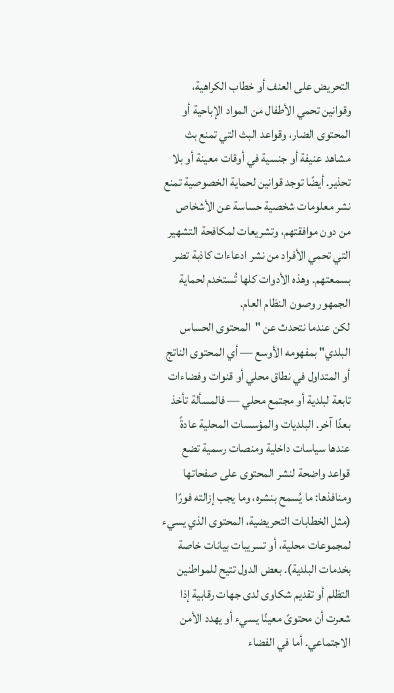التحريض على العنف أو خطاب الكراهية، وقوانين تحمي الأطفال من المواد الإباحية أو المحتوى الضار، وقواعد البث التي تمنع بث مشاهد عنيفة أو جنسية في أوقات معينة أو بلا تحذير. أيضًا توجد قوانين لحماية الخصوصية تمنع نشر معلومات شخصية حساسة عن الأشخاص من دون موافقتهم، وتشريعات لمكافحة التشهير التي تحمي الأفراد من نشر ادعاءات كاذبة تضر بسمعتهم. وهذه الأدوات كلها تُستخدم لحماية الجمهور وصون النظام العام.
لكن عندما نتحدث عن "المحتوى الحساس البلدي" بمفهومه الأوسع — أي المحتوى الناتج أو المتداول في نطاق محلي أو قنوات وفضاءات تابعة لبلدية أو مجتمع محلي — فالمسألة تأخذ بعدًا آخر. البلديات والمؤسسات المحلية عادةً عندها سياسات داخلية ومنصات رسمية تضع قواعد واضحة لنشر المحتوى على صفحاتها ومنافذها: ما يُسمح بنشره، وما يجب إزالته فورًا (مثل الخطابات التحريضية، المحتوى الذي يسيء لمجموعات محلية، أو تسريبات بيانات خاصة بخدمات البلدية). بعض الدول تتيح للمواطنين التظلم أو تقديم شكاوى لدى جهات رقابية إذا شعرت أن محتوىً معينًا يسيء أو يهدد الأمن الاجتماعي. أما في الفضاء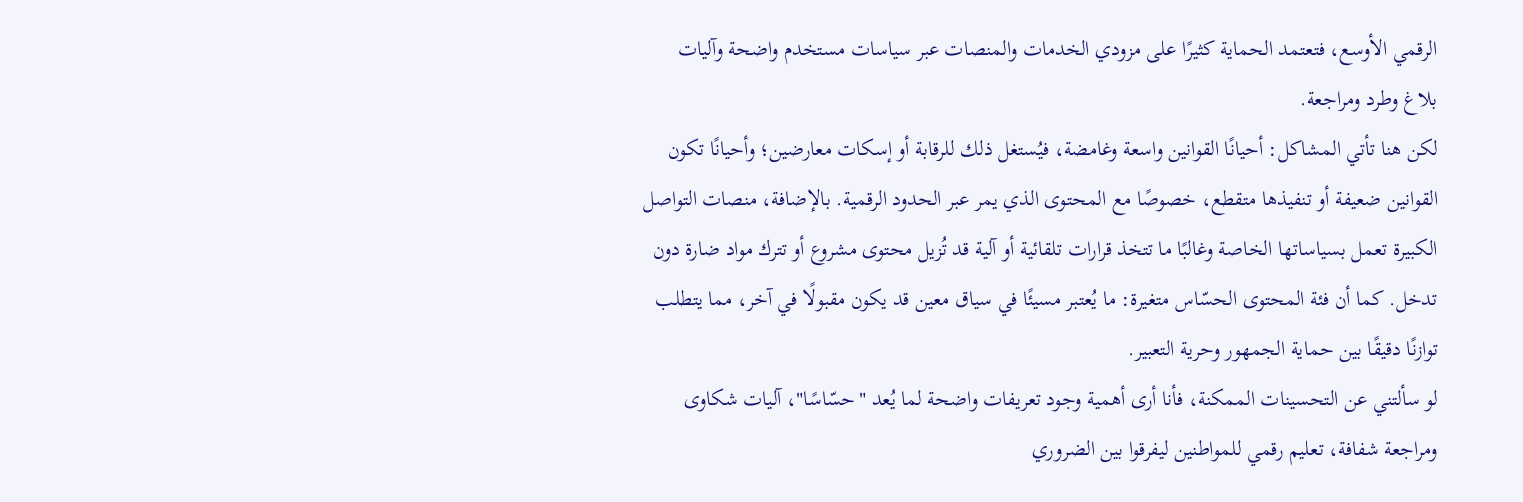الرقمي الأوسع، فتعتمد الحماية كثيرًا على مزودي الخدمات والمنصات عبر سياسات مستخدم واضحة وآليات بلاغ وطرد ومراجعة.
لكن هنا تأتي المشاكل: أحيانًا القوانين واسعة وغامضة، فيُستغل ذلك للرقابة أو إسكات معارضين؛ وأحيانًا تكون القوانين ضعيفة أو تنفيذها متقطع، خصوصًا مع المحتوى الذي يمر عبر الحدود الرقمية. بالإضافة، منصات التواصل الكبيرة تعمل بسياساتها الخاصة وغالبًا ما تتخذ قرارات تلقائية أو آلية قد تُزيل محتوى مشروع أو تترك مواد ضارة دون تدخل. كما أن فئة المحتوى الحسّاس متغيرة: ما يُعتبر مسيئًا في سياق معين قد يكون مقبولًا في آخر، مما يتطلب توازنًا دقيقًا بين حماية الجمهور وحرية التعبير.
لو سألتني عن التحسينات الممكنة، فأنا أرى أهمية وجود تعريفات واضحة لما يُعد "حسّاسًا"، آليات شكاوى ومراجعة شفافة، تعليم رقمي للمواطنين ليفرقوا بين الضروري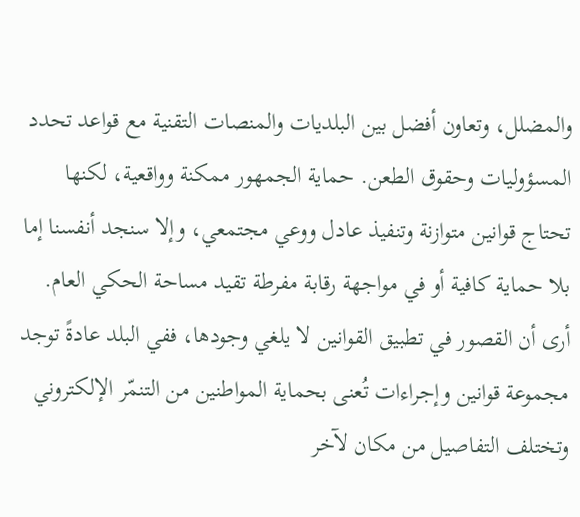والمضلل، وتعاون أفضل بين البلديات والمنصات التقنية مع قواعد تحدد المسؤوليات وحقوق الطعن. حماية الجمهور ممكنة وواقعية، لكنها تحتاج قوانين متوازنة وتنفيذ عادل ووعي مجتمعي، وإلا سنجد أنفسنا إما بلا حماية كافية أو في مواجهة رقابة مفرطة تقيد مساحة الحكي العام.
أرى أن القصور في تطبيق القوانين لا يلغي وجودها، ففي البلد عادةً توجد مجموعة قوانين وإجراءات تُعنى بحماية المواطنين من التنمّر الإلكتروني وتختلف التفاصيل من مكان لآخر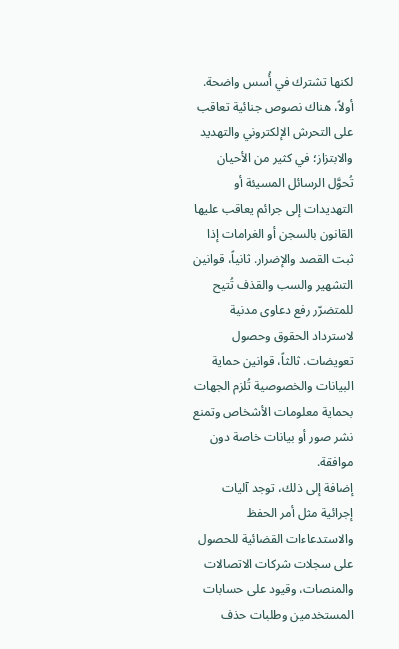لكنها تشترك في أُسس واضحة.
أولاً، هناك نصوص جنائية تعاقب على التحرش الإلكتروني والتهديد والابتزاز؛ في كثير من الأحيان تُحوَّل الرسائل المسيئة أو التهديدات إلى جرائم يعاقب عليها القانون بالسجن أو الغرامات إذا ثبت القصد والإضرار. ثانياً، قوانين التشهير والسب والقذف تُتيح للمتضرّر رفع دعاوى مدنية لاسترداد الحقوق وحصول تعويضات. ثالثاً، قوانين حماية البيانات والخصوصية تُلزم الجهات بحماية معلومات الأشخاص وتمنع نشر صور أو بيانات خاصة دون موافقة.
إضافة إلى ذلك، توجد آليات إجرائية مثل أمر الحفظ والاستدعاءات القضائية للحصول على سجلات شركات الاتصالات والمنصات، وقيود على حسابات المستخدمين وطلبات حذف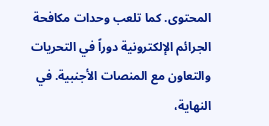المحتوى. كما تلعب وحدات مكافحة الجرائم الإلكترونية دوراً في التحريات والتعاون مع المنصات الأجنبية. في النهاية،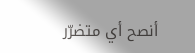أنصح أي متضرّر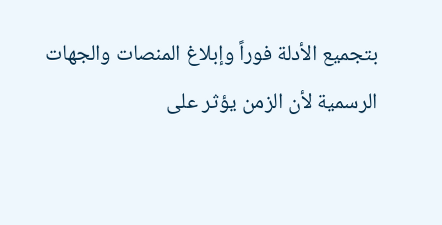بتجميع الأدلة فوراً وإبلاغ المنصات والجهات الرسمية لأن الزمن يؤثر على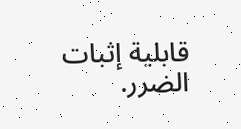قابلية إثبات الضرر.